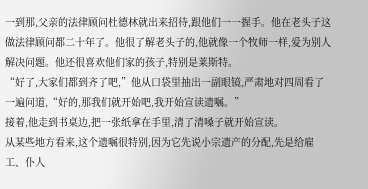一到那,父亲的法律顾问杜德林就出来招待,跟他们一一握手。他在老头子这做法律顾问都二十年了。他很了解老头子的,他就像一个牧师一样,爱为别人解决问题。他还很喜欢他们家的孩子,特别是莱斯特。
“好了,大家们都到齐了吧,”他从口袋里抽出一副眼镜,严肃地对四周看了一遍问道,“好的,那我们就开始吧,我开始宣读遗嘱。”
接着,他走到书桌边,把一张纸拿在手里,清了清嗓子就开始宣读。
从某些地方看来,这个遗嘱很特别,因为它先说小宗遗产的分配,先是给雇工、仆人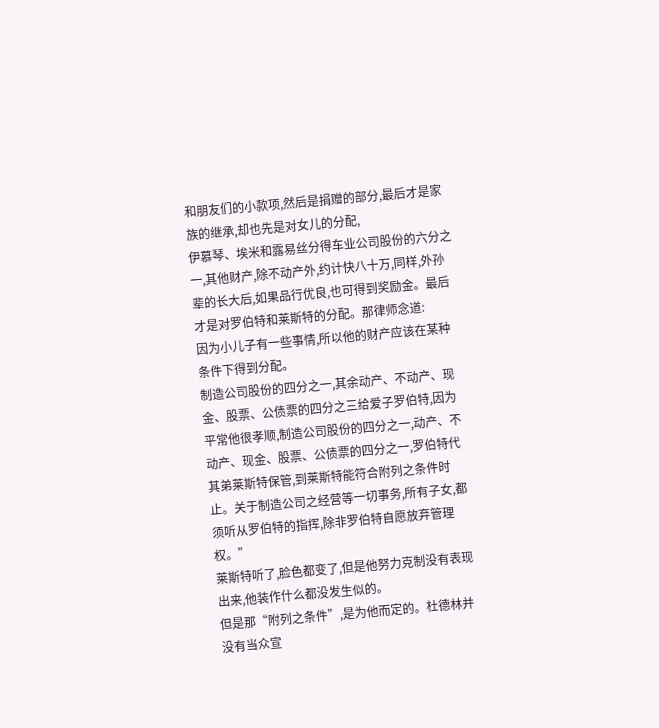和朋友们的小款项,然后是捐赠的部分,最后才是家族的继承,却也先是对女儿的分配,
伊慕琴、埃米和露易丝分得车业公司股份的六分之一,其他财产,除不动产外,约计快八十万,同样,外孙辈的长大后,如果品行优良,也可得到奖励金。最后才是对罗伯特和莱斯特的分配。那律师念道:
因为小儿子有一些事情,所以他的财产应该在某种条件下得到分配。
制造公司股份的四分之一,其余动产、不动产、现金、股票、公债票的四分之三给爱子罗伯特,因为平常他很孝顺,制造公司股份的四分之一,动产、不动产、现金、股票、公债票的四分之一,罗伯特代其弟莱斯特保管,到莱斯特能符合附列之条件时止。关于制造公司之经营等一切事务,所有子女,都须听从罗伯特的指挥,除非罗伯特自愿放弃管理权。”
莱斯特听了,脸色都变了,但是他努力克制没有表现出来,他装作什么都没发生似的。
但是那“附列之条件”,是为他而定的。杜德林并没有当众宣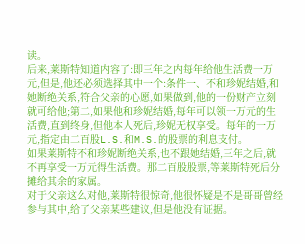读。
后来,莱斯特知道内容了:即三年之内每年给他生活费一万元,但是,他还必须选择其中一个:条件一、不和珍妮结婚,和她断绝关系,符合父亲的心愿,如果做到,他的一份财产立刻就可给他;第二,如果他和珍妮结婚,每年可以领一万元的生活费,直到终身,但他本人死后,珍妮无权享受。每年的一万元,指定由二百股L.S.和M.S.的股票的利息支付。
如果莱斯特不和珍妮断绝关系,也不跟她结婚,三年之后,就不再享受一万元得生活费。那二百股股票,等莱斯特死后分摊给其余的家属。
对于父亲这么对他,莱斯特很惊奇,他很怀疑是不是哥哥曾经参与其中,给了父亲某些建议,但是他没有证据。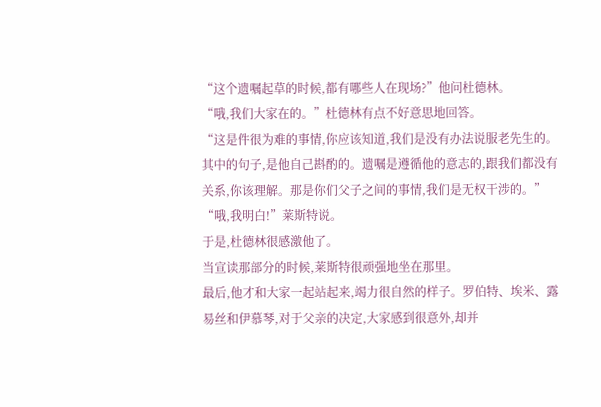“这个遗嘱起草的时候,都有哪些人在现场?”他问杜德林。
“哦,我们大家在的。”杜德林有点不好意思地回答。
“这是件很为难的事情,你应该知道,我们是没有办法说服老先生的。其中的句子,是他自己斟酌的。遗嘱是遵循他的意志的,跟我们都没有关系,你该理解。那是你们父子之间的事情,我们是无权干涉的。”
“哦,我明白!”莱斯特说。
于是,杜德林很感激他了。
当宣读那部分的时候,莱斯特很顽强地坐在那里。
最后,他才和大家一起站起来,竭力很自然的样子。罗伯特、埃米、露易丝和伊慕琴,对于父亲的决定,大家感到很意外,却并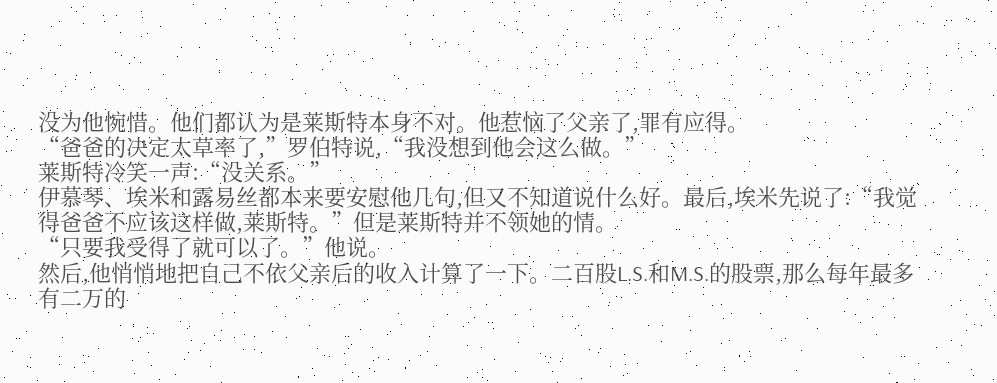没为他惋惜。他们都认为是莱斯特本身不对。他惹恼了父亲了,罪有应得。
“爸爸的决定太草率了,”罗伯特说,“我没想到他会这么做。”
莱斯特冷笑一声:“没关系。”
伊慕琴、埃米和露易丝都本来要安慰他几句,但又不知道说什么好。最后,埃米先说了:“我觉得爸爸不应该这样做,莱斯特。”但是莱斯特并不领她的情。
“只要我受得了就可以了。”他说。
然后,他悄悄地把自己不依父亲后的收入计算了一下。二百股L.S.和M.S.的股票,那么每年最多有二万的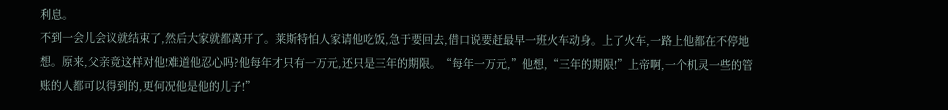利息。
不到一会儿会议就结束了,然后大家就都离开了。莱斯特怕人家请他吃饭,急于要回去,借口说要赶最早一班火车动身。上了火车,一路上他都在不停地想。原来,父亲竟这样对他!难道他忍心吗?他每年才只有一万元,还只是三年的期限。“每年一万元,”他想,“三年的期限!”上帝啊,一个机灵一些的管账的人都可以得到的,更何况他是他的儿子!”